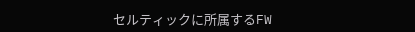セルティックに所属するFW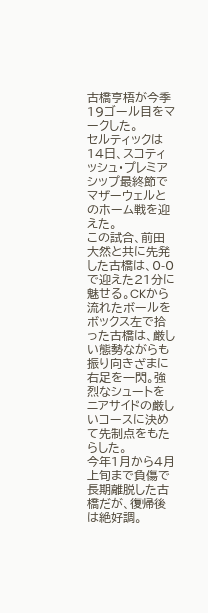古橋亨梧が今季19ゴール目をマークした。
セルティックは14日、スコティッシュ・プレミアシップ最終節でマザーウェルとのホーム戦を迎えた。
この試合、前田大然と共に先発した古橋は、0-0で迎えた21分に魅せる。CKから流れたボールをボックス左で拾った古橋は、厳しい態勢ながらも振り向きざまに右足を一閃。強烈なシュートをニアサイドの厳しいコースに決めて先制点をもたらした。
今年1月から4月上旬まで負傷で長期離脱した古橋だが、復帰後は絶好調。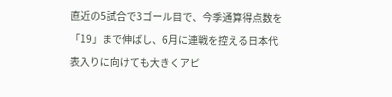直近の5試合で3ゴール目で、今季通算得点数を「19」まで伸ばし、6月に連戦を控える日本代表入りに向けても大きくアピ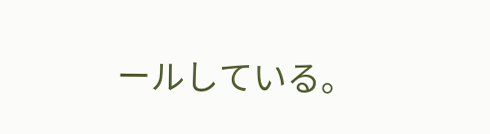ールしている。